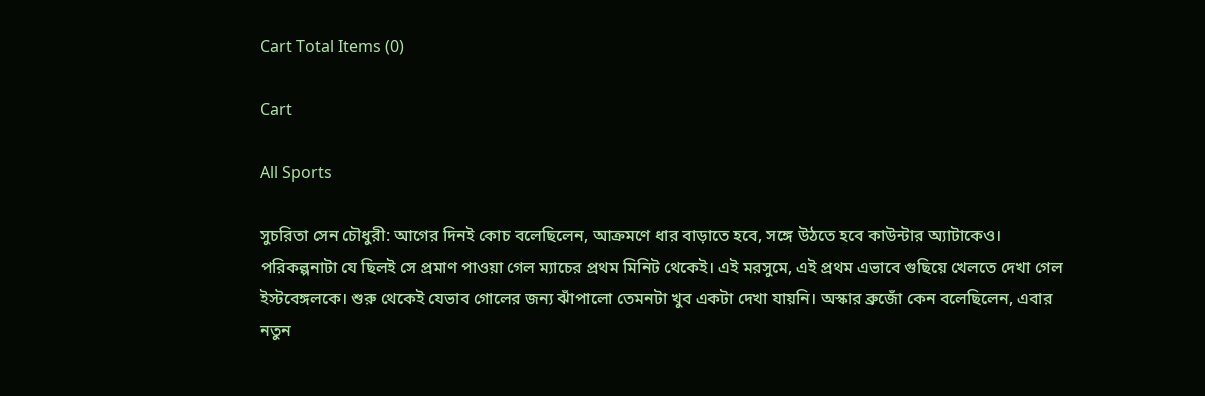Cart Total Items (0)

Cart

All Sports

সুচরিতা সেন চৌধুরী: আগের দিনই কোচ বলেছিলেন, আক্রমণে ধার বাড়াতে হবে, সঙ্গে উঠতে হবে কাউন্টার অ্যাটাকেও। পরিকল্পনাটা যে ছিলই সে প্রমাণ পাওয়া গেল ম্যাচের প্রথম মিনিট থেকেই। এই মরসুমে, এই প্রথম এভাবে গুছিয়ে খেলতে দেখা গেল ইস্টবেঙ্গলকে। শুরু থেকেই যেভাব গোলের জন্য ঝাঁপালো তেমনটা খুব একটা দেখা যায়নি। অস্কার ব্রুজোঁ কেন বলেছিলেন, এবার নতুন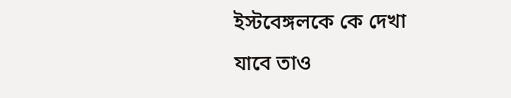ইস্টবেঙ্গলকে কে দেখা যাবে তাও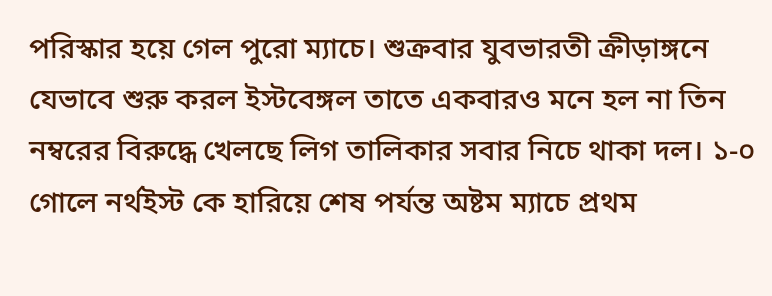পরিস্কার হয়ে গেল পুরো ম্যাচে। শুক্রবার যুবভারতী ক্রীড়াঙ্গনে যেভাবে শুরু করল ইস্টবেঙ্গল তাতে একবারও মনে হল না তিন নম্বরের বিরুদ্ধে খেলছে লিগ তালিকার সবার নিচে থাকা দল। ১-০ গোলে নর্থইস্ট কে হারিয়ে শেষ পর্যন্ত অষ্টম ম্যাচে প্রথম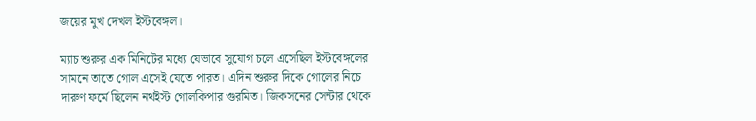জয়ের মুখ দেখল ইস্টবেঙ্গল।

ম্যাচ শুরুর এক মিনিটের মধ্যে যেভাবে সুযোগ চলে এসেছিল ইস্টবেঙ্গলের সামনে তাতে গোল এসেই যেতে পারত। এদিন শুরুর দিকে গোলের নিচে দারুণ ফর্মে ছিলেন নর্থইস্ট গোলকিপার গুরমিত। জিকসনের সেন্টার থেকে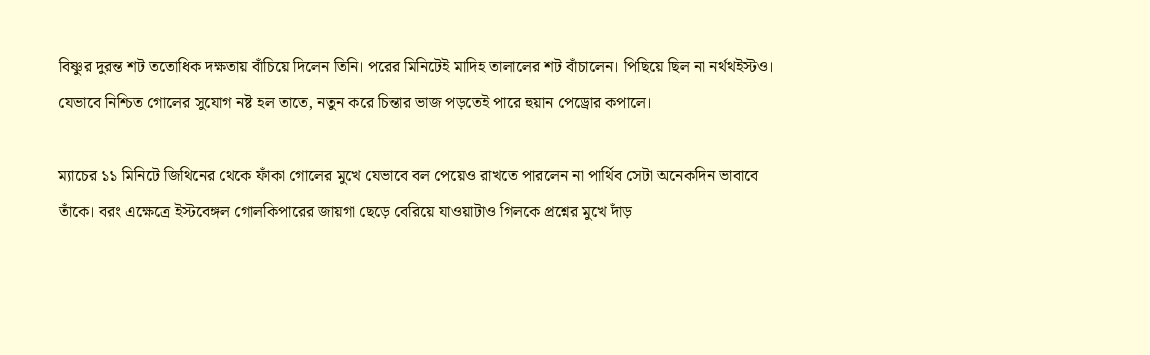বিষ্ণুর দুরন্ত শট ততোধিক দক্ষতায় বাঁচিয়ে দিলেন তিনি। পরের মিনিটেই মাদিহ তালালের শট বাঁচালেন। পিছিয়ে ছিল না নর্থথইস্টও। যেভাবে নিশ্চিত গোলের সুযোগ নষ্ট হল তাতে, নতুন করে চিন্তার ভাজ পড়তেই পারে হুয়ান পেড্রোর কপালে।

ম্যাচের ১১ মিনিটে জিথিনের থেকে ফাঁকা গোলের মুখে যেভাবে বল পেয়েও রাখতে পারলেন না পার্থিব সেটা অনেকদিন ভাবাবে তাঁকে। বরং এক্ষেত্রে ইস্টবেঙ্গল গোলকিপারের জায়গা ছেড়ে বেরিয়ে যাওয়াটাও গিলকে প্রশ্নের মুখে দাঁড়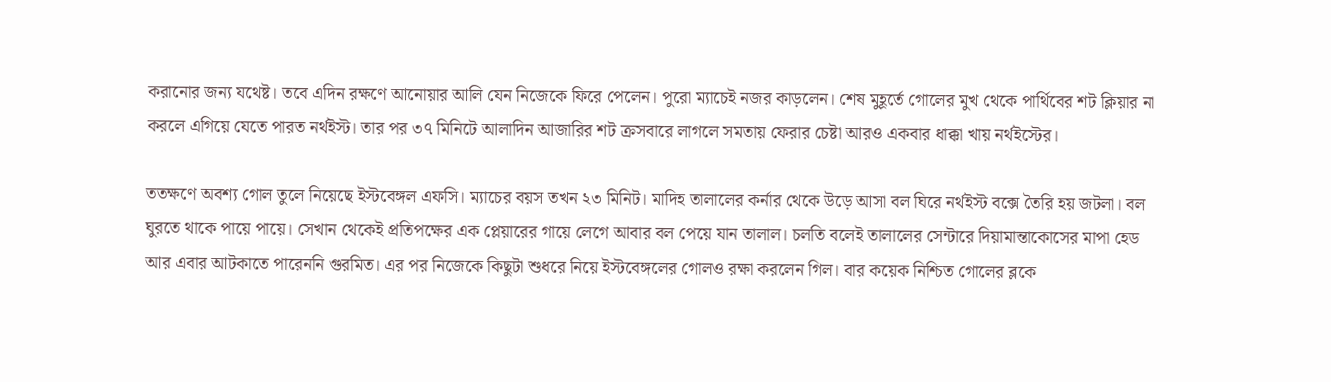করানোর জন্য যথেষ্ট। তবে এদিন রক্ষণে আনোয়ার আলি যেন নিজেকে ফিরে পেলেন। পুরো ম্যাচেই নজর কাড়লেন। শেষ মুহূর্তে গোলের মুখ থেকে পার্থিবের শট ক্লিয়ার না করলে এগিয়ে যেতে পারত নর্থইস্ট। তার পর ৩৭ মিনিটে আলাদিন আজারির শট ক্রসবারে লাগলে সমতায় ফেরার চেষ্টা আরও একবার ধাক্কা খায় নর্থইস্টের।

ততক্ষণে অবশ্য গোল তুলে নিয়েছে ইস্টবেঙ্গল এফসি। ম্যাচের বয়স তখন ২৩ মিনিট। মাদিহ তালালের কর্নার থেকে উড়ে আসা বল ঘিরে নর্থইস্ট বক্সে তৈরি হয় জটলা। বল ঘুরতে থাকে পায়ে পায়ে। সেখান থেকেই প্রতিপক্ষের এক প্লেয়ারের গায়ে লেগে আবার বল পেয়ে যান তালাল। চলতি বলেই তালালের সেন্টারে দিয়ামান্তাকোসের মাপা হেড আর এবার আটকাতে পারেননি গুরমিত। এর পর নিজেকে কিছুটা শুধরে নিয়ে ইস্টবেঙ্গলের গোলও রক্ষা করলেন গিল। বার কয়েক নিশ্চিত গোলের ব্লকে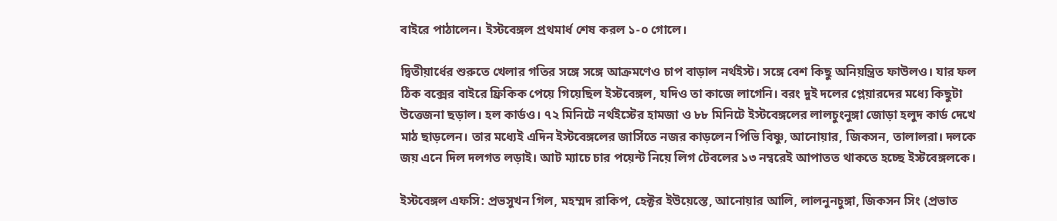বাইরে পাঠালেন। ইস্টবেঙ্গল প্রথমার্ধ শেষ করল ১-০ গোলে।

দ্বিতীয়ার্ধের শুরুতে খেলার গতির সঙ্গে সঙ্গে আক্রমণেও চাপ বাড়াল নর্থইস্ট। সঙ্গে বেশ কিছু অনিয়ন্ত্রিত ফাউলও। যার ফল ঠিক বক্সের বাইরে ফ্রিকিক পেয়ে গিয়েছিল ইস্টবেঙ্গল, যদিও তা কাজে লাগেনি। বরং দুই দলের প্লেয়ারদের মধ্যে কিছুটা উত্তেজনা ছড়াল। হল কার্ডও। ৭২ মিনিটে নর্থইস্টের হামজা ও ৮৮ মিনিটে ইস্টবেঙ্গলের লালচুংনুঙ্গা জোড়া হলুদ কার্ড দেখে মাঠ ছাড়লেন। তার মধ্যেই এদিন ইস্টবেঙ্গলের জার্সিতে নজর কাড়লেন পিভি বিষ্ণু, আনোয়ার, জিকসন, তালালরা। দলকে জয় এনে দিল দলগত লড়াই। আট ম্যাচে চার পয়েন্ট নিয়ে লিগ টেবলের ১৩ নম্বরেই আপাতত থাকতে হচ্ছে ইস্টবেঙ্গলকে।

ইস্টবেঙ্গল এফসি: প্রভসুখন গিল, মহম্মদ রাকিপ, হেক্টর ইউয়েস্তে, আনোয়ার আলি, লালনুনচুঙ্গা, জিকসন সিং (প্রভাত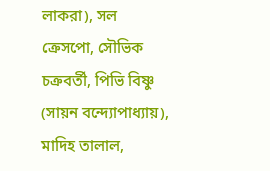লাকরা), সল ক্রেসপো, সৌভিক চক্রবর্তী, পিভি বিষ্ণু (সায়ন বন্দ্যোপাধ্যায়), মাদিহ তালাল,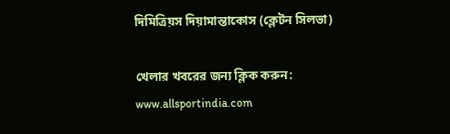দিমিত্রিয়স দিয়ামান্তাকোস (ক্লেটন সিলভা)

খেলার খবরের জন্য ক্লিক করুন: www.allsportindia.com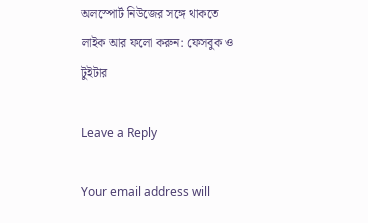অলস্পোর্ট নিউজের সঙ্গে থাকতে লাইক আর ফলো করুন: ফেসবুক ও টুইটার

Leave a Reply

Your email address will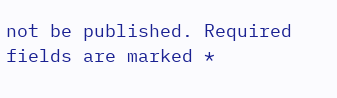not be published. Required fields are marked *